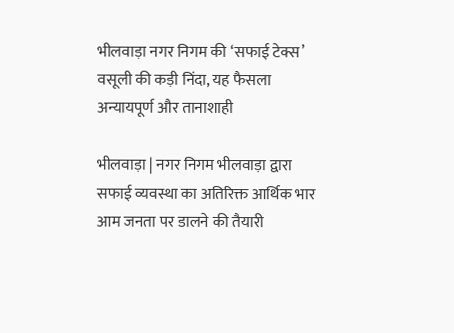भीलवाड़ा नगर निगम की ‘सफाई टेक्स’ वसूली की कड़ी निंदा, यह फैसला अन्यायपूर्ण और तानाशाही

भीलवाड़ा | नगर निगम भीलवाड़ा द्वारा सफाई व्यवस्था का अतिरिक्त आर्थिक भार आम जनता पर डालने की तैयारी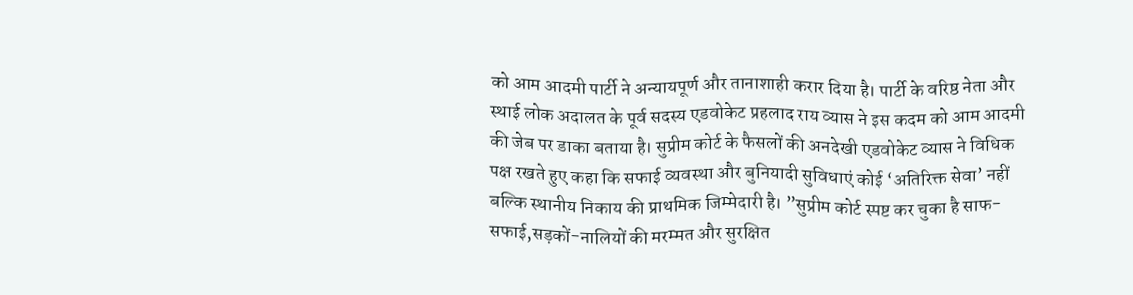को आम आदमी पार्टी ने अन्यायपूर्ण और तानाशाही करार दिया है। पार्टी के वरिष्ठ नेता और स्थाई लोक अदालत के पूर्व सदस्य एडवोकेट प्रहलाद राय व्यास ने इस कदम को आम आदमी की जेब पर डाका बताया है। सुप्रीम कोर्ट के फैसलों की अनदेखी एडवोकेट व्यास ने विधिक पक्ष रखते हुए कहा कि सफाई व्यवस्था और बुनियादी सुविधाएं कोई ‘अतिरिक्त सेवा’ नहीं बल्कि स्थानीय निकाय की प्राथमिक जिम्मेदारी है। ”सुप्रीम कोर्ट स्पष्ट कर चुका है साफ-सफाई,सड़कों-नालियों की मरम्मत और सुरक्षित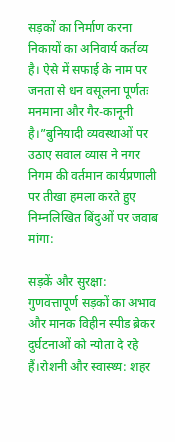सड़कों का निर्माण करना निकायों का अनिवार्य कर्तव्य है। ऐसे में सफाई के नाम पर जनता से धन वसूलना पूर्णतः मनमाना और गैर-कानूनी है।”बुनियादी व्यवस्थाओं पर उठाए सवाल व्यास ने नगर निगम की वर्तमान कार्यप्रणाली पर तीखा हमला करते हुए निम्नलिखित बिंदुओं पर जवाब मांगा:

सड़कें और सुरक्षा: गुणवत्तापूर्ण सड़कों का अभाव और मानक विहीन स्पीड ब्रेकर दुर्घटनाओं को न्योता दे रहे हैं।रोशनी और स्वास्थ्य: शहर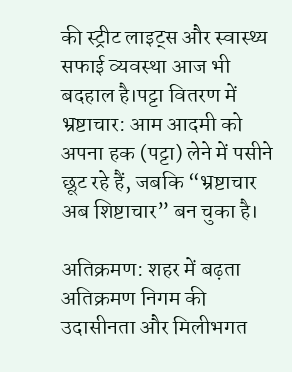की स्ट्रीट लाइट्स और स्वास्थ्य सफाई व्यवस्था आज भी बदहाल है।पट्टा वितरण में भ्रष्टाचार: आम आदमी को अपना हक (पट्टा) लेने में पसीने छूट रहे हैं, जबकि “भ्रष्टाचार अब शिष्टाचार” बन चुका है।

अतिक्रमण: शहर में बढ़ता अतिक्रमण निगम की उदासीनता और मिलीभगत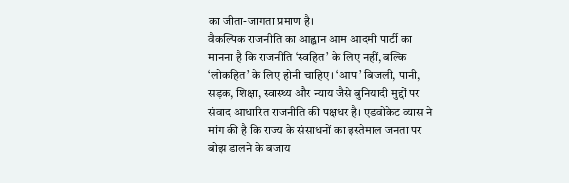का जीता-जागता प्रमाण है।
वैकल्पिक राजनीति का आह्वान आम आदमी पार्टी का मानना है कि राजनीति ‘स्वहित’ के लिए नहीं, बल्कि ‘लोकहित’ के लिए होनी चाहिए। ‘आप’ बिजली, पानी, सड़क, शिक्षा, स्वास्थ्य और न्याय जैसे बुनियादी मुद्दों पर संवाद आधारित राजनीति की पक्षधर है। एडवोकेट व्यास ने मांग की है कि राज्य के संसाधनों का इस्तेमाल जनता पर बोझ डालने के बजाय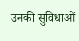उनकी सुविधाओं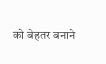को बेहतर बनाने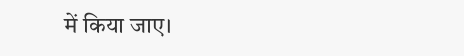में किया जाए।